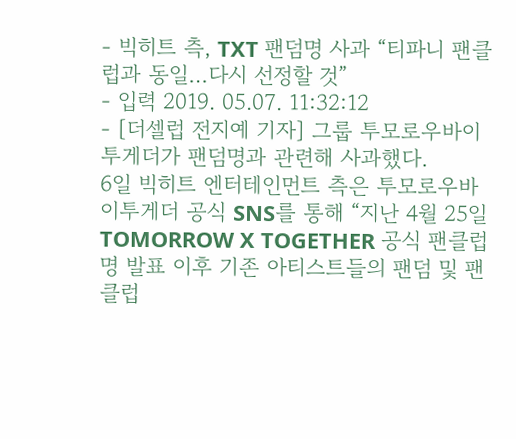- 빅히트 측, TXT 팬덤명 사과 “티파니 팬클럽과 동일…다시 선정할 것”
- 입력 2019. 05.07. 11:32:12
- [더셀럽 전지예 기자] 그룹 투모로우바이투게더가 팬덤명과 관련해 사과했다.
6일 빅히트 엔터테인먼트 측은 투모로우바이투게더 공식 SNS를 통해 “지난 4월 25일 TOMORROW X TOGETHER 공식 팬클럽명 발표 이후 기존 아티스트들의 팬덤 및 팬클럽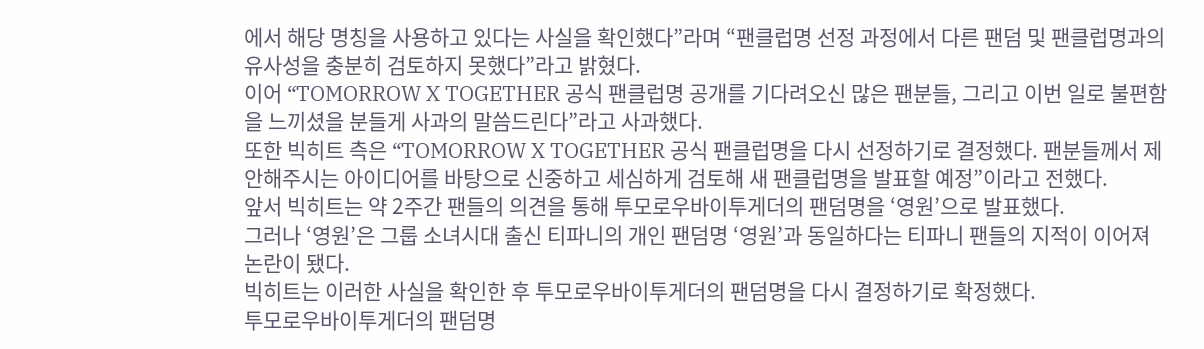에서 해당 명칭을 사용하고 있다는 사실을 확인했다”라며 “팬클럽명 선정 과정에서 다른 팬덤 및 팬클럽명과의 유사성을 충분히 검토하지 못했다”라고 밝혔다.
이어 “TOMORROW X TOGETHER 공식 팬클럽명 공개를 기다려오신 많은 팬분들, 그리고 이번 일로 불편함을 느끼셨을 분들게 사과의 말씀드린다”라고 사과했다.
또한 빅히트 측은 “TOMORROW X TOGETHER 공식 팬클럽명을 다시 선정하기로 결정했다. 팬분들께서 제안해주시는 아이디어를 바탕으로 신중하고 세심하게 검토해 새 팬클럽명을 발표할 예정”이라고 전했다.
앞서 빅히트는 약 2주간 팬들의 의견을 통해 투모로우바이투게더의 팬덤명을 ‘영원’으로 발표했다.
그러나 ‘영원’은 그룹 소녀시대 출신 티파니의 개인 팬덤명 ‘영원’과 동일하다는 티파니 팬들의 지적이 이어져 논란이 됐다.
빅히트는 이러한 사실을 확인한 후 투모로우바이투게더의 팬덤명을 다시 결정하기로 확정했다.
투모로우바이투게더의 팬덤명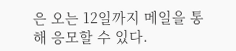은 오는 12일까지 메일을 통해 응모할 수 있다.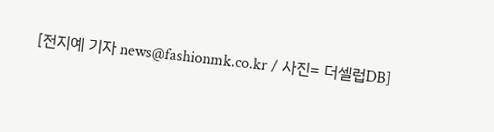[전지예 기자 news@fashionmk.co.kr / 사진= 더셀럽DB]